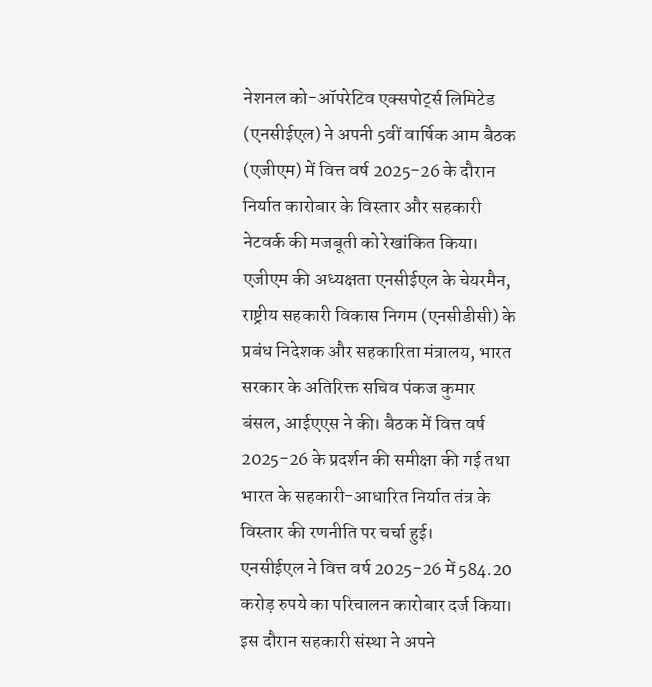नेशनल को-ऑपरेटिव एक्सपोर्ट्स लिमिटेड (एनसीईएल) ने अपनी 5वीं वार्षिक आम बैठक (एजीएम) में वित्त वर्ष 2025-26 के दौरान निर्यात कारोबार के विस्तार और सहकारी नेटवर्क की मजबूती को रेखांकित किया।
एजीएम की अध्यक्षता एनसीईएल के चेयरमैन, राष्ट्रीय सहकारी विकास निगम (एनसीडीसी) के प्रबंध निदेशक और सहकारिता मंत्रालय, भारत सरकार के अतिरिक्त सचिव पंकज कुमार बंसल, आईएएस ने की। बैठक में वित्त वर्ष 2025-26 के प्रदर्शन की समीक्षा की गई तथा भारत के सहकारी-आधारित निर्यात तंत्र के विस्तार की रणनीति पर चर्चा हुई।
एनसीईएल ने वित्त वर्ष 2025-26 में 584.20 करोड़ रुपये का परिचालन कारोबार दर्ज किया। इस दौरान सहकारी संस्था ने अपने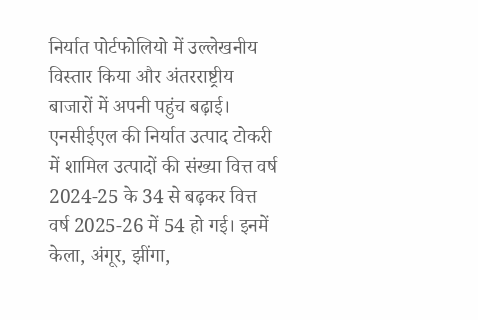निर्यात पोर्टफोलियो में उल्लेखनीय विस्तार किया और अंतरराष्ट्रीय बाजारों में अपनी पहुंच बढ़ाई।
एनसीईएल की निर्यात उत्पाद टोकरी में शामिल उत्पादों की संख्या वित्त वर्ष 2024-25 के 34 से बढ़कर वित्त वर्ष 2025-26 में 54 हो गई। इनमें केला, अंगूर, झींगा,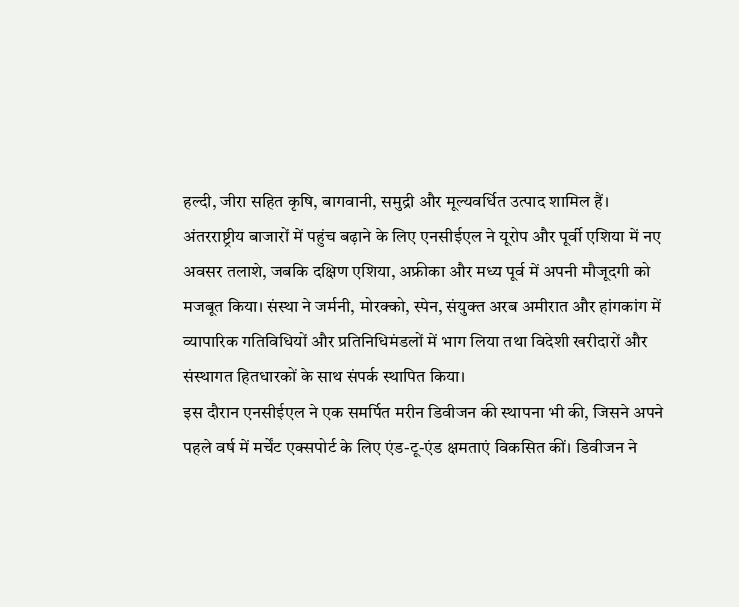हल्दी, जीरा सहित कृषि, बागवानी, समुद्री और मूल्यवर्धित उत्पाद शामिल हैं।
अंतरराष्ट्रीय बाजारों में पहुंच बढ़ाने के लिए एनसीईएल ने यूरोप और पूर्वी एशिया में नए अवसर तलाशे, जबकि दक्षिण एशिया, अफ्रीका और मध्य पूर्व में अपनी मौजूदगी को मजबूत किया। संस्था ने जर्मनी, मोरक्को, स्पेन, संयुक्त अरब अमीरात और हांगकांग में व्यापारिक गतिविधियों और प्रतिनिधिमंडलों में भाग लिया तथा विदेशी खरीदारों और संस्थागत हितधारकों के साथ संपर्क स्थापित किया।
इस दौरान एनसीईएल ने एक समर्पित मरीन डिवीजन की स्थापना भी की, जिसने अपने पहले वर्ष में मर्चेंट एक्सपोर्ट के लिए एंड-टू-एंड क्षमताएं विकसित कीं। डिवीजन ने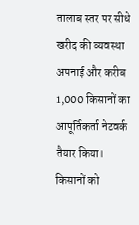तालाब स्तर पर सीधे खरीद की व्यवस्था अपनाई और करीब 1,000 किसानों का आपूर्तिकर्ता नेटवर्क तैयार किया। किसानों को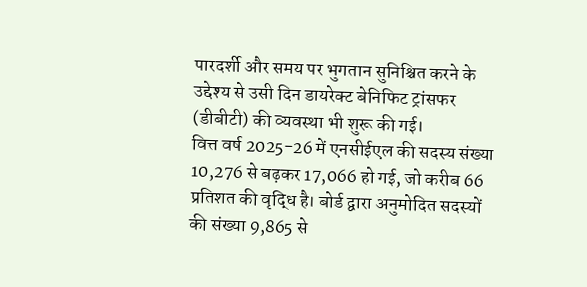पारदर्शी और समय पर भुगतान सुनिश्चित करने के उद्देश्य से उसी दिन डायरेक्ट बेनिफिट ट्रांसफर (डीबीटी) की व्यवस्था भी शुरू की गई।
वित्त वर्ष 2025-26 में एनसीईएल की सदस्य संख्या 10,276 से बढ़कर 17,066 हो गई, जो करीब 66 प्रतिशत की वृद्धि है। बोर्ड द्वारा अनुमोदित सदस्यों की संख्या 9,865 से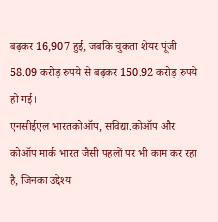बढ़कर 16,907 हुई, जबकि चुकता शेयर पूंजी 58.09 करोड़ रुपये से बढ़कर 150.92 करोड़ रुपये हो गई।
एनसीईएल भारतकोऑप, सविद्या.कोऑप और कोऑप मार्क भारत जैसी पहलों पर भी काम कर रहा है, जिनका उद्देश्य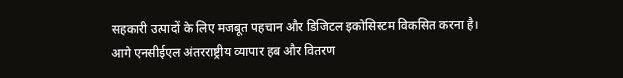सहकारी उत्पादों के लिए मजबूत पहचान और डिजिटल इकोसिस्टम विकसित करना है।
आगे एनसीईएल अंतरराष्ट्रीय व्यापार हब और वितरण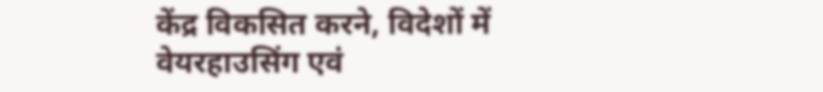केंद्र विकसित करने, विदेशों में वेयरहाउसिंग एवं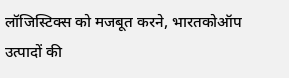लॉजिस्टिक्स को मजबूत करने, भारतकोऑप उत्पादों की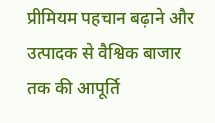प्रीमियम पहचान बढ़ाने और उत्पादक से वैश्विक बाजार तक की आपूर्ति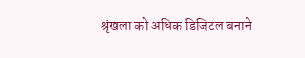श्रृंखला को अधिक डिजिटल बनाने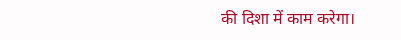की दिशा में काम करेगा।